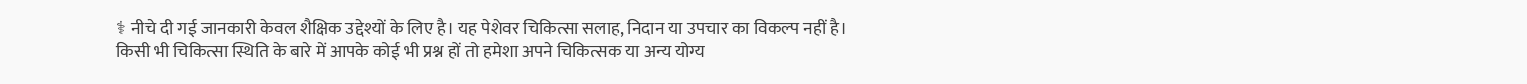⚕ नीचे दी गई जानकारी केवल शैक्षिक उद्देश्यों के लिए है। यह पेशेवर चिकित्सा सलाह, निदान या उपचार का विकल्प नहीं है। किसी भी चिकित्सा स्थिति के बारे में आपके कोई भी प्रश्न हों तो हमेशा अपने चिकित्सक या अन्य योग्य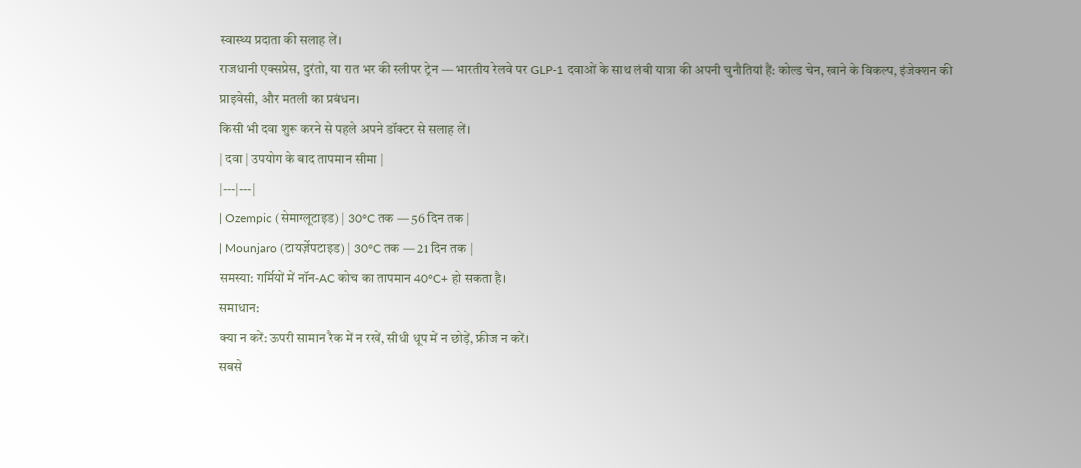स्वास्थ्य प्रदाता की सलाह लें।
राजधानी एक्सप्रेस, दुरंतो, या रात भर की स्लीपर ट्रेन — भारतीय रेलवे पर GLP-1 दवाओं के साथ लंबी यात्रा की अपनी चुनौतियां हैं: कोल्ड चेन, खाने के विकल्प, इंजेक्शन की प्राइवेसी, और मतली का प्रबंधन।
किसी भी दवा शुरू करने से पहले अपने डॉक्टर से सलाह लें।
| दवा | उपयोग के बाद तापमान सीमा |
|---|---|
| Ozempic (सेमाग्लूटाइड) | 30°C तक — 56 दिन तक |
| Mounjaro (टायर्ज़ेपटाइड) | 30°C तक — 21 दिन तक |
समस्या: गर्मियों में नॉन-AC कोच का तापमान 40°C+ हो सकता है।
समाधान:
क्या न करें: ऊपरी सामान रैक में न रखें, सीधी धूप में न छोड़ें, फ्रीज न करें।
सबसे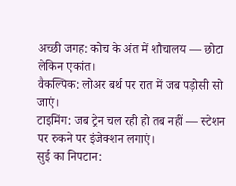अच्छी जगह: कोच के अंत में शौचालय — छोटा लेकिन एकांत।
वैकल्पिक: लोअर बर्थ पर रात में जब पड़ोसी सो जाएं।
टाइमिंग: जब ट्रेन चल रही हो तब नहीं — स्टेशन पर रुकने पर इंजेक्शन लगाएं।
सुई का निपटान: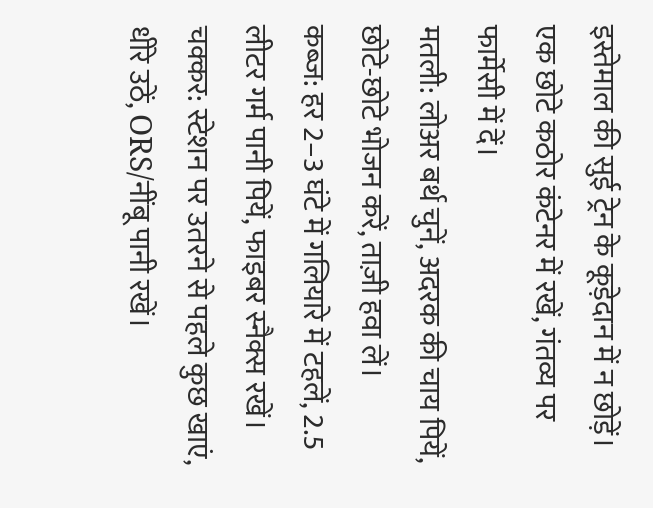इस्तेमाल की सुई ट्रेन के कूड़ेदान में न छोड़ें। एक छोटे कठोर कंटेनर में रखें, गंतव्य पर फार्मेसी में दें।
मतली: लोअर बर्थ चुनें, अदरक की चाय पियें, छोटे-छोटे भोजन करें, ताज़ी हवा लें।
कब्ज: हर 2–3 घंटे में गलियारे में टहलें, 2.5 लीटर गर्म पानी पियें, फाइबर स्नैक्स रखें।
चक्कर: स्टेशन पर उतरने से पहले कुछ खाएं, धीरे उठें, ORS/नींबू पानी रखें।